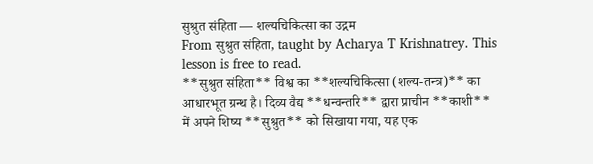सुश्रुत संहिता — शल्यचिकित्सा का उद्गम
From सुश्रुत संहिता, taught by Acharya T Krishnatrey. This lesson is free to read.
**सुश्रुत संहिता** विश्व का **शल्यचिकित्सा (शल्य-तन्त्र)** का आधारभूत ग्रन्थ है। दिव्य वैद्य **धन्वन्तरि** द्वारा प्राचीन **काशी** में अपने शिष्य **सुश्रुत** को सिखाया गया, यह एक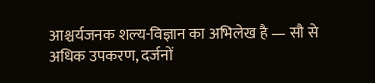आश्चर्यजनक शल्य-विज्ञान का अभिलेख है — सौ से अधिक उपकरण, दर्जनों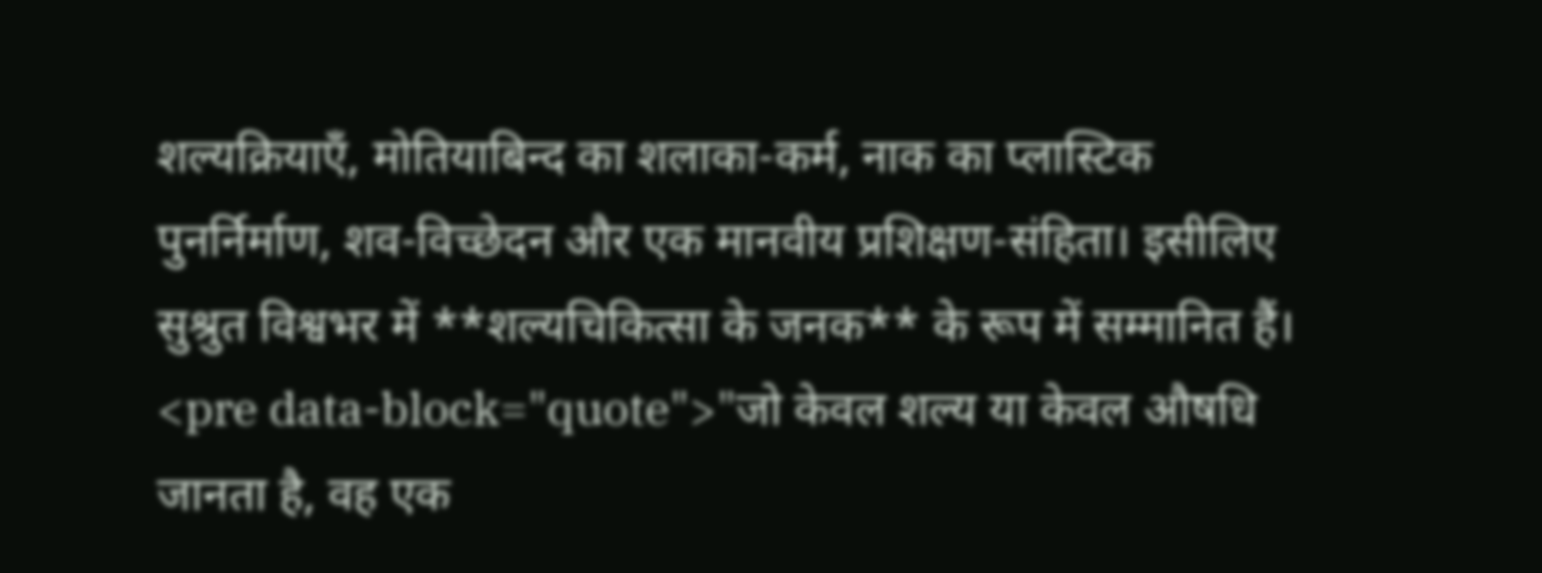शल्यक्रियाएँ, मोतियाबिन्द का शलाका-कर्म, नाक का प्लास्टिक पुनर्निर्माण, शव-विच्छेदन और एक मानवीय प्रशिक्षण-संहिता। इसीलिए सुश्रुत विश्वभर में **शल्यचिकित्सा के जनक** के रूप में सम्मानित हैं। <pre data-block="quote">"जो केवल शल्य या केवल औषधि जानता है, वह एक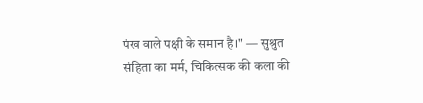पंख वाले पक्षी के समान है।" — सुश्रुत संहिता का मर्म, चिकित्सक की कला की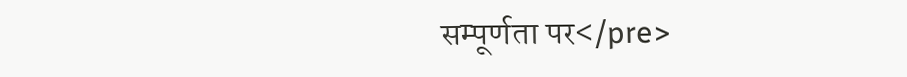सम्पूर्णता पर</pre>